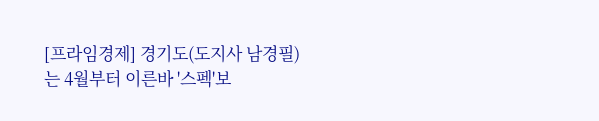[프라임경제] 경기도(도지사 남경필)는 4월부터 이른바 '스펙'보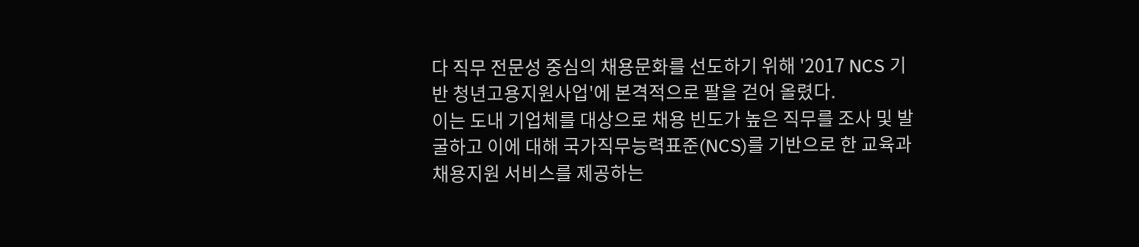다 직무 전문성 중심의 채용문화를 선도하기 위해 '2017 NCS 기반 청년고용지원사업'에 본격적으로 팔을 걷어 올렸다.
이는 도내 기업체를 대상으로 채용 빈도가 높은 직무를 조사 및 발굴하고 이에 대해 국가직무능력표준(NCS)를 기반으로 한 교육과 채용지원 서비스를 제공하는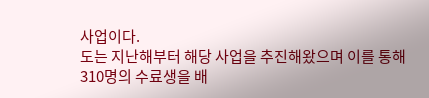사업이다.
도는 지난해부터 해당 사업을 추진해왔으며 이를 통해 310명의 수료생을 배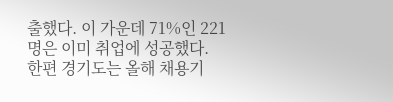출했다. 이 가운데 71%인 221명은 이미 취업에 성공했다.
한편 경기도는 올해 채용기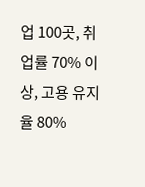업 100곳, 취업률 70% 이상, 고용 유지율 80%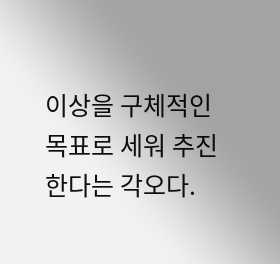이상을 구체적인 목표로 세워 추진한다는 각오다.